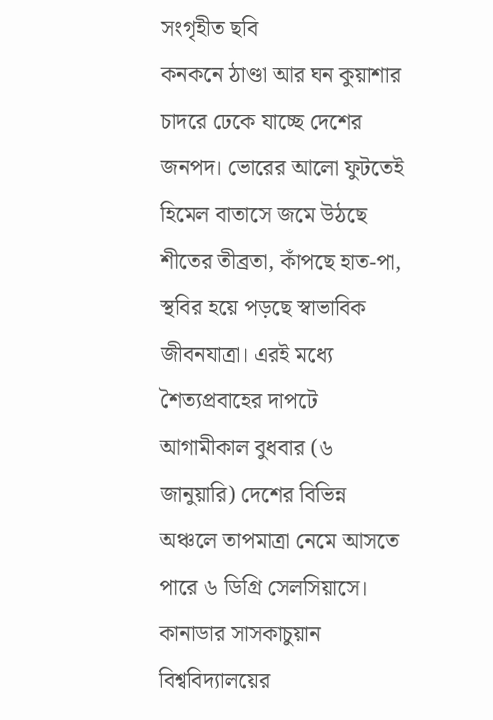সংগৃহীত ছবি
কনকনে ঠাণ্ডা আর ঘন কুয়াশার চাদরে ঢেকে যাচ্ছে দেশের জনপদ। ভোরের আলো ফুটতেই হিমেল বাতাসে জমে উঠছে শীতের তীব্রতা, কাঁপছে হাত-পা, স্থবির হয়ে পড়ছে স্বাভাবিক জীবনযাত্রা। এরই মধ্যে শৈত্যপ্রবাহের দাপটে আগামীকাল বুধবার (৬ জানুয়ারি) দেশের বিভিন্ন অঞ্চলে তাপমাত্রা নেমে আসতে পারে ৬ ডিগ্রি সেলসিয়াসে।
কানাডার সাসকাচুয়ান বিশ্ববিদ্যালয়ের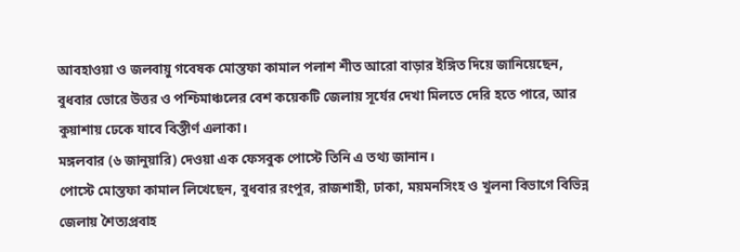আবহাওয়া ও জলবায়ু গবেষক মোস্তফা কামাল পলাশ শীত আরো বাড়ার ইঙ্গিত দিয়ে জানিয়েছেন, বুধবার ভোরে উত্তর ও পশ্চিমাঞ্চলের বেশ কয়েকটি জেলায় সূর্যের দেখা মিলতে দেরি হতে পারে, আর কুয়াশায় ঢেকে যাবে বিস্তীর্ণ এলাকা।
মঙ্গলবার (৬ জানুয়ারি) দেওয়া এক ফেসবুক পোস্টে তিনি এ তথ্য জানান।
পোস্টে মোস্তফা কামাল লিখেছেন, বুধবার রংপুর, রাজশাহী, ঢাকা, ময়মনসিংহ ও খুলনা বিভাগে বিভিন্ন জেলায় শৈত্যপ্রবাহ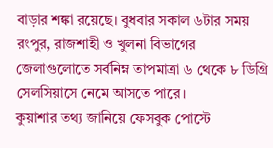বাড়ার শঙ্কা রয়েছে। বুধবার সকাল ৬টার সময় রংপুর, রাজশাহী ও খুলনা বিভাগের জেলাগুলোতে সর্বনিম্ন তাপমাত্রা ৬ থেকে ৮ ডিগ্রি সেলসিয়াসে নেমে আসতে পারে।
কুয়াশার তথ্য জানিয়ে ফেসবুক পোস্টে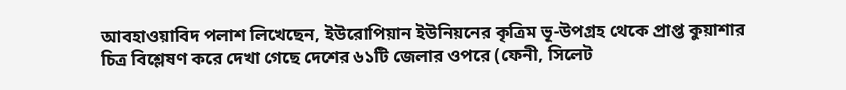আবহাওয়াবিদ পলাশ লিখেছেন, ইউরোপিয়ান ইউনিয়নের কৃত্রিম ভূ-উপগ্রহ থেকে প্রাপ্ত কুয়াশার চিত্র বিশ্লেষণ করে দেখা গেছে দেশের ৬১টি জেলার ওপরে (ফেনী, সিলেট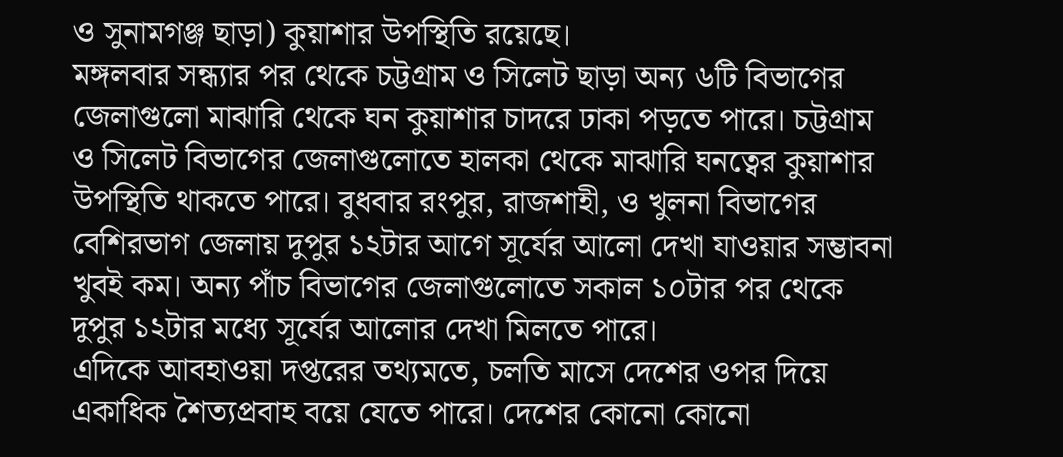ও সুনামগঞ্জ ছাড়া) কুয়াশার উপস্থিতি রয়েছে।
মঙ্গলবার সন্ধ্যার পর থেকে চট্টগ্রাম ও সিলেট ছাড়া অন্য ৬টি বিভাগের জেলাগুলো মাঝারি থেকে ঘন কুয়াশার চাদরে ঢাকা পড়তে পারে। চট্টগ্রাম ও সিলেট বিভাগের জেলাগুলোতে হালকা থেকে মাঝারি ঘনত্বের কুয়াশার উপস্থিতি থাকতে পারে। বুধবার রংপুর, রাজশাহী, ও খুলনা বিভাগের বেশিরভাগ জেলায় দুপুর ১২টার আগে সূর্যের আলো দেখা যাওয়ার সম্ভাবনা খুবই কম। অন্য পাঁচ বিভাগের জেলাগুলোতে সকাল ১০টার পর থেকে দুপুর ১২টার মধ্যে সূর্যের আলোর দেখা মিলতে পারে।
এদিকে আবহাওয়া দপ্তরের তথ্যমতে, চলতি মাসে দেশের ওপর দিয়ে একাধিক শৈত্যপ্রবাহ বয়ে যেতে পারে। দেশের কোনো কোনো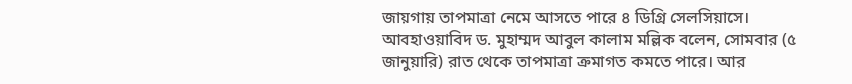জায়গায় তাপমাত্রা নেমে আসতে পারে ৪ ডিগ্রি সেলসিয়াসে।
আবহাওয়াবিদ ড. মুহাম্মদ আবুল কালাম মল্লিক বলেন, সোমবার (৫ জানুয়ারি) রাত থেকে তাপমাত্রা ক্রমাগত কমতে পারে। আর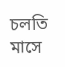চলতি মাসে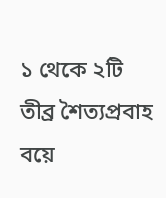১ থেকে ২টি তীব্র শৈত্যপ্রবাহ বয়ে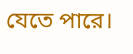যেতে পারে।